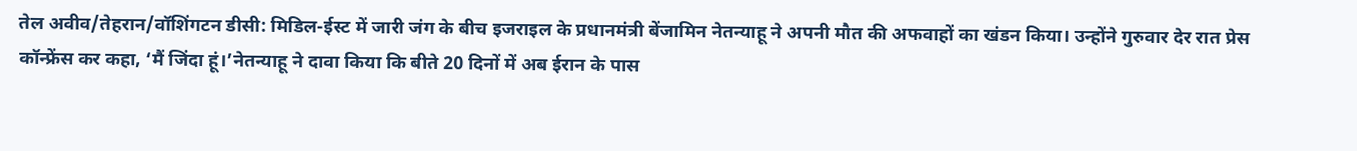तेल अवीव/तेहरान/वॉशिंगटन डीसी: मिडिल-ईस्ट में जारी जंग के बीच इजराइल के प्रधानमंत्री बेंजामिन नेतन्याहू ने अपनी मौत की अफवाहों का खंडन किया। उन्होंने गुरुवार देर रात प्रेस कॉन्फ्रेंस कर कहा, ‘मैं जिंदा हूं।’नेतन्याहू ने दावा किया कि बीते 20 दिनों में अब ईरान के पास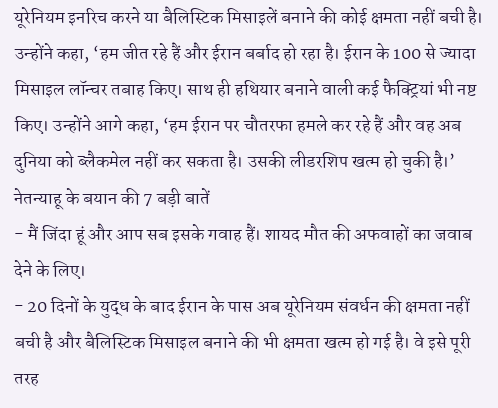यूरेनियम इनरिच करने या बैलिस्टिक मिसाइलें बनाने की कोई क्षमता नहीं बची है। उन्होंने कहा, ‘हम जीत रहे हैं और ईरान बर्बाद हो रहा है। ईरान के 100 से ज्यादा मिसाइल लॉन्चर तबाह किए। साथ ही हथियार बनाने वाली कई फैक्ट्रियां भी नष्ट किए। उन्होंने आगे कहा, ‘हम ईरान पर चौतरफा हमले कर रहे हैं और वह अब दुनिया को ब्लैकमेल नहीं कर सकता है। उसकी लीडरशिप खत्म हो चुकी है।’
नेतन्याहू के बयान की 7 बड़ी बातें
- मैं जिंदा हूं और आप सब इसके गवाह हैं। शायद मौत की अफवाहों का जवाब देने के लिए।
- 20 दिनों के युद्ध के बाद ईरान के पास अब यूरेनियम संवर्धन की क्षमता नहीं बची है और बैलिस्टिक मिसाइल बनाने की भी क्षमता खत्म हो गई है। वे इसे पूरी तरह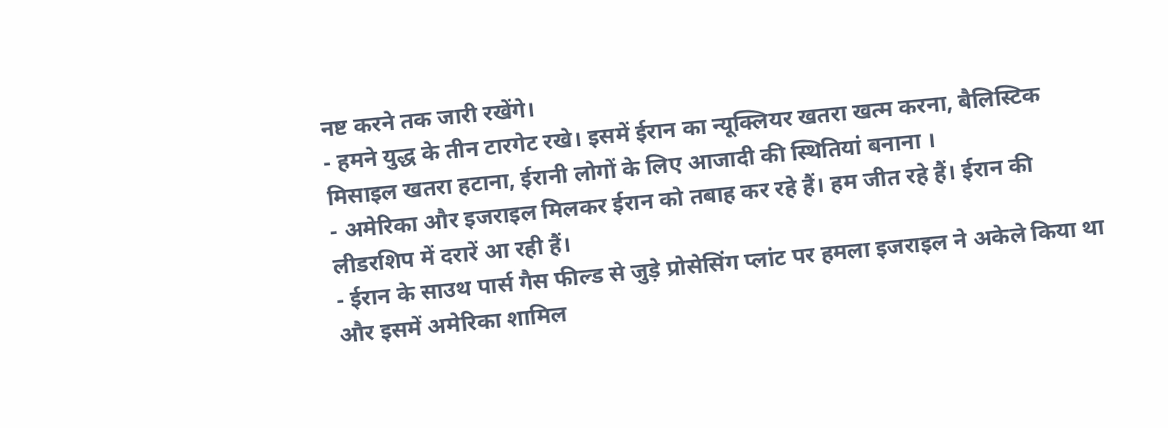नष्ट करने तक जारी रखेंगे।
- हमने युद्ध के तीन टारगेट रखे। इसमें ईरान का न्यूक्लियर खतरा खत्म करना, बैलिस्टिक मिसाइल खतरा हटाना, ईरानी लोगों के लिए आजादी की स्थितियां बनाना ।
- अमेरिका और इजराइल मिलकर ईरान को तबाह कर रहे हैं। हम जीत रहे हैं। ईरान की लीडरशिप में दरारें आ रही हैं।
- ईरान के साउथ पार्स गैस फील्ड से जुड़े प्रोसेसिंग प्लांट पर हमला इजराइल ने अकेले किया था और इसमें अमेरिका शामिल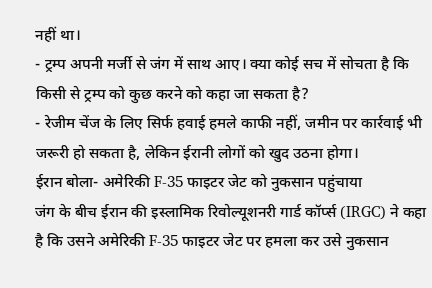नहीं था।
- ट्रम्प अपनी मर्जी से जंग में साथ आए। क्या कोई सच में सोचता है कि किसी से ट्रम्प को कुछ करने को कहा जा सकता है?
- रेजीम चेंज के लिए सिर्फ हवाई हमले काफी नहीं, जमीन पर कार्रवाई भी जरूरी हो सकता है, लेकिन ईरानी लोगों को खुद उठना होगा।
ईरान बोला- अमेरिकी F-35 फाइटर जेट को नुकसान पहुंचाया
जंग के बीच ईरान की इस्लामिक रिवोल्यूशनरी गार्ड कॉर्प्स (IRGC) ने कहा है कि उसने अमेरिकी F-35 फाइटर जेट पर हमला कर उसे नुकसान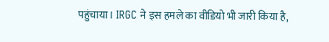पहुंचाया। IRGC ने इस हमले का वीडियो भी जारी किया है,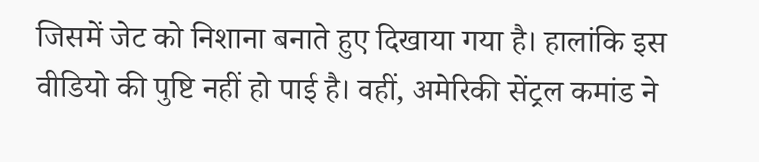जिसमें जेट को निशाना बनाते हुए दिखाया गया है। हालांकि इस वीडियो की पुष्टि नहीं हो पाई है। वहीं, अमेरिकी सेंट्रल कमांड ने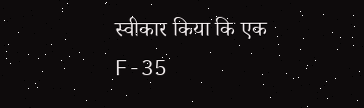स्वीकार किया कि एक F-35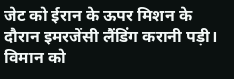जेट को ईरान के ऊपर मिशन के दौरान इमरजेंसी लैंडिंग करानी पड़ी। विमान को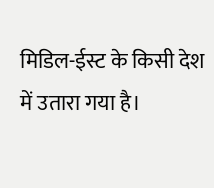मिडिल-ईस्ट के किसी देश में उतारा गया है।